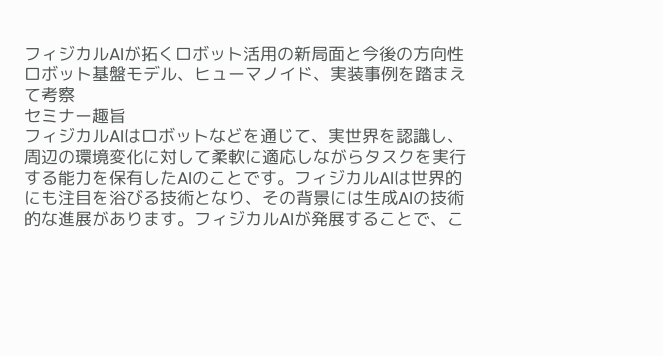フィジカルAIが拓くロボット活用の新局面と今後の方向性
ロボット基盤モデル、ヒューマノイド、実装事例を踏まえて考察
セミナー趣旨
フィジカルAIはロボットなどを通じて、実世界を認識し、周辺の環境変化に対して柔軟に適応しながらタスクを実行する能力を保有したAIのことです。フィジカルAIは世界的にも注目を浴びる技術となり、その背景には生成AIの技術的な進展があります。フィジカルAIが発展することで、こ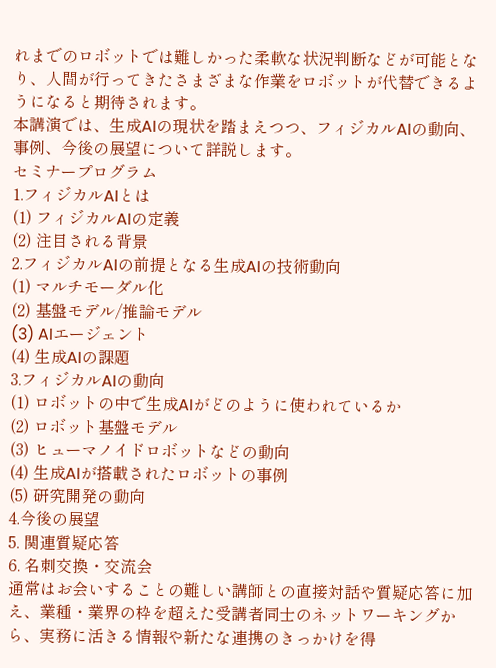れまでのロボットでは難しかった柔軟な状況判断などが可能となり、人間が行ってきたさまざまな作業をロボットが代替できるようになると期待されます。
本講演では、生成AIの現状を踏まえつつ、フィジカルAIの動向、事例、今後の展望について詳説します。
セミナープログラム
1.フィジカルAIとは
(1) フィジカルAIの定義
(2) 注目される背景
2.フィジカルAIの前提となる生成AIの技術動向
(1) マルチモーダル化
(2) 基盤モデル/推論モデル
(3) AIエージェント
(4) 生成AIの課題
3.フィジカルAIの動向
(1) ロボットの中で生成AIがどのように使われているか
(2) ロボット基盤モデル
(3) ヒューマノイドロボットなどの動向
(4) 生成AIが搭載されたロボットの事例
(5) 研究開発の動向
4.今後の展望
5. 関連質疑応答
6. 名刺交換・交流会
通常はお会いすることの難しい講師との直接対話や質疑応答に加え、業種・業界の枠を超えた受講者同士のネットワーキングから、実務に活きる情報や新たな連携のきっかけを得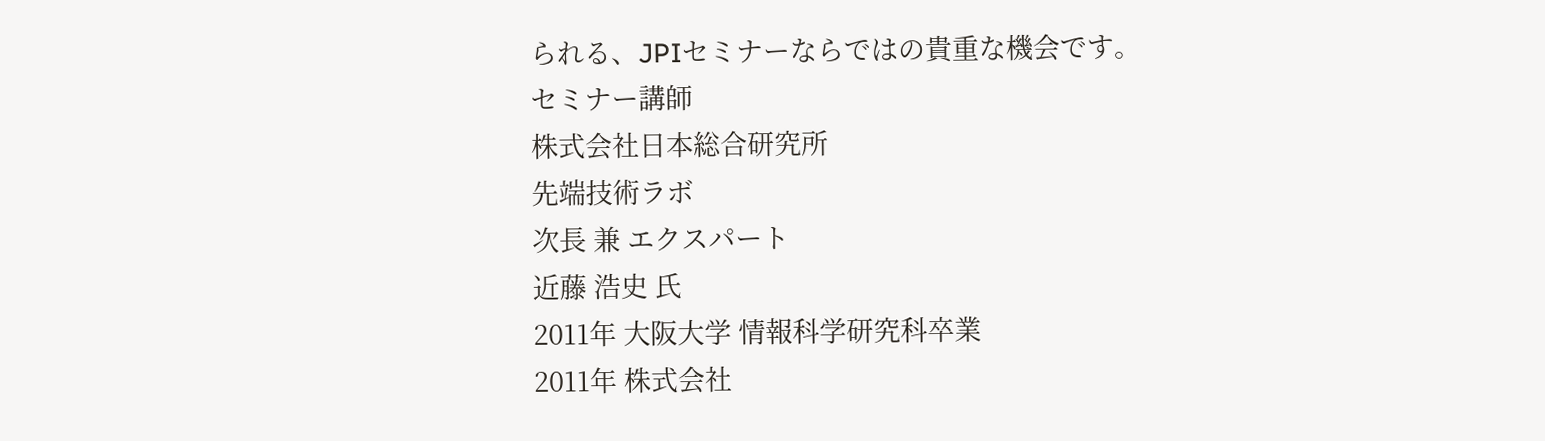られる、JPIセミナーならではの貴重な機会です。
セミナー講師
株式会社日本総合研究所
先端技術ラボ
次長 兼 エクスパート
近藤 浩史 氏
2011年 大阪大学 情報科学研究科卒業
2011年 株式会社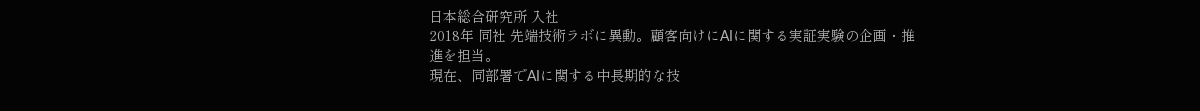日本総合研究所 入社
2018年 同社 先端技術ラボに異動。顧客向けにAIに関する実証実験の企画・推進を担当。
現在、同部署でAIに関する中長期的な技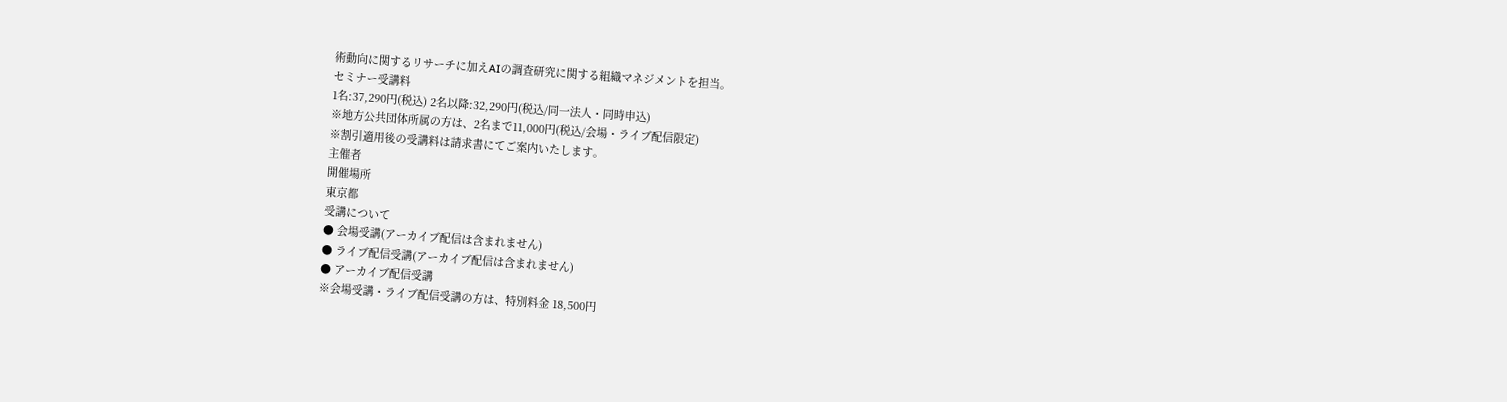術動向に関するリサーチに加えAIの調査研究に関する組織マネジメントを担当。
セミナー受講料
1名:37,290円(税込) 2名以降:32,290円(税込/同一法人・同時申込)
※地方公共団体所属の方は、2名まで11,000円(税込/会場・ライブ配信限定)
※割引適用後の受講料は請求書にてご案内いたします。
主催者
開催場所
東京都
受講について
● 会場受講(アーカイブ配信は含まれません)
● ライブ配信受講(アーカイブ配信は含まれません)
● アーカイブ配信受講
※会場受講・ライブ配信受講の方は、特別料金 18,500円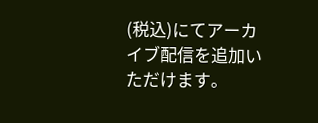(税込)にてアーカイブ配信を追加いただけます。